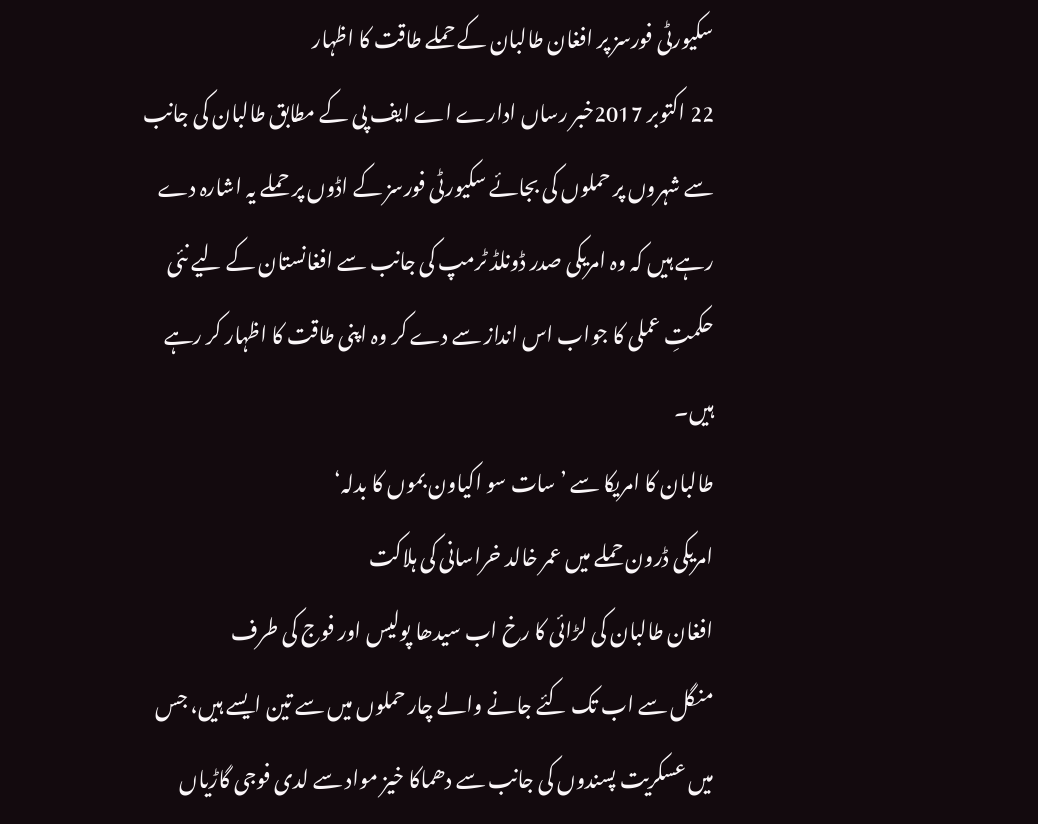سکیورٹی فورسز پر افغان طالبان کے حملے طاقت کا اظہار
22 اکتوبر 2017خبر رساں ادارے اے ایف پی کے مطابق طالبان کی جانب سے شہروں پر حملوں کی بجائے سکیورٹی فورسز کے اڈوں پر حملے یہ اشارہ دے رہے ہیں کہ وہ امریکی صدر ڈونلڈ ٹرمپ کی جانب سے افغانستان کے لیے نئی حکمتِ عملی کا جواب اس انداز سے دے کر وہ اپنی طاقت کا اظہار کر رہے ہیں۔
طالبان کا امریکا سے ’سات سو اکیاون بموں کا بدلہ‘
امریکی ڈرون حملے میں عمر خالد خراسانی کی ہلاکت
افغان طالبان کی لڑائی کا رخ اب سیدھا پولیس اور فوج کی طرف
منگل سے اب تک کئے جانے والے چار حملوں میں سے تین ایسے ہیں، جس میں عسکریت پسندوں کی جانب سے دھماکا خیز مواد سے لدی فوجی گاڑیاں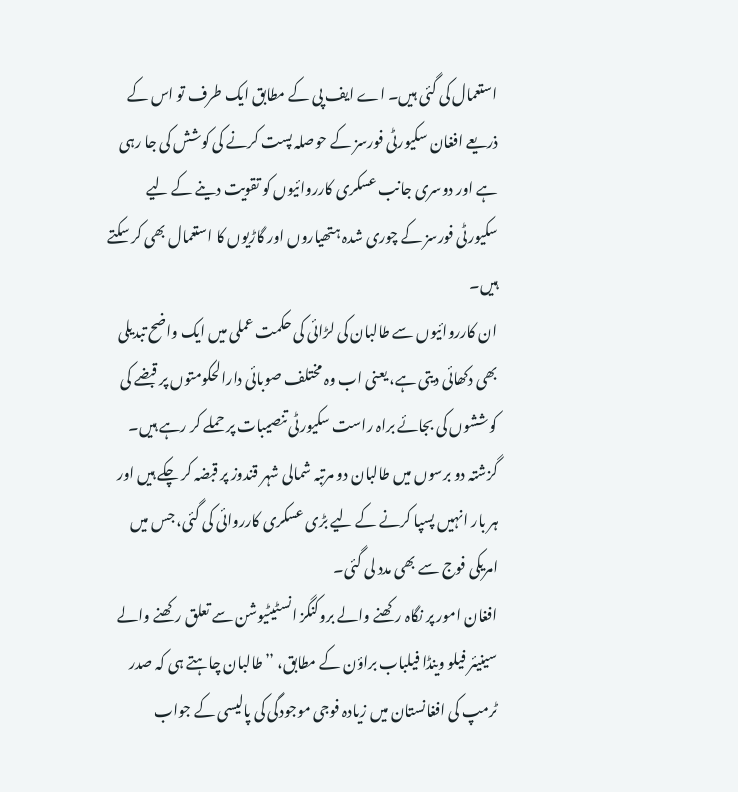استعمال کی گئی ہیں۔ اے ایف پی کے مطابق ایک طرف تو اس کے ذریعے افغان سکیورٹی فورسز کے حوصلہ پست کرنے کی کوشش کی جا رہی ہے اور دوسری جانب عسکری کارروائیوں کو تقویت دینے کے لیے سکیورٹی فورسز کے چوری شدہ ہتھیاروں اور گاڑیوں کا استعمال بھی کر سکتے ہیں۔
ان کارروائیوں سے طالبان کی لڑائی کی حکمت عملی میں ایک واضح تبدیلی بھی دکھائی دیتی ہے، یعنی اب وہ مختلف صوبائی دارالحکومتوں پر قبضے کی کوششوں کی بجائے براہ راست سکیورٹی تنصیبات پر حملے کر رہے ہیں۔ گزشتہ دو برسوں میں طالبان دو مرتبہ شمالی شہر قندوز پر قبضہ کر چکے ہیں اور ہر بار انہیں پسپا کرنے کے لیے بڑی عسکری کارروائی کی گئی، جس میں امریکی فوج سے بھی مدد لی گئی۔
افغان امور پر نگاہ رکھنے والے بروکنگز انسٹیٹیوشن سے تعلق رکھنے والے سینیئر فیلو وینڈا فیلباب براؤن کے مطابق، ’’طالبان چاہتے ہی کہ صدر ٹرمپ کی افغانستان میں زیادہ فوجی موجودگی کی پالیسی کے جواب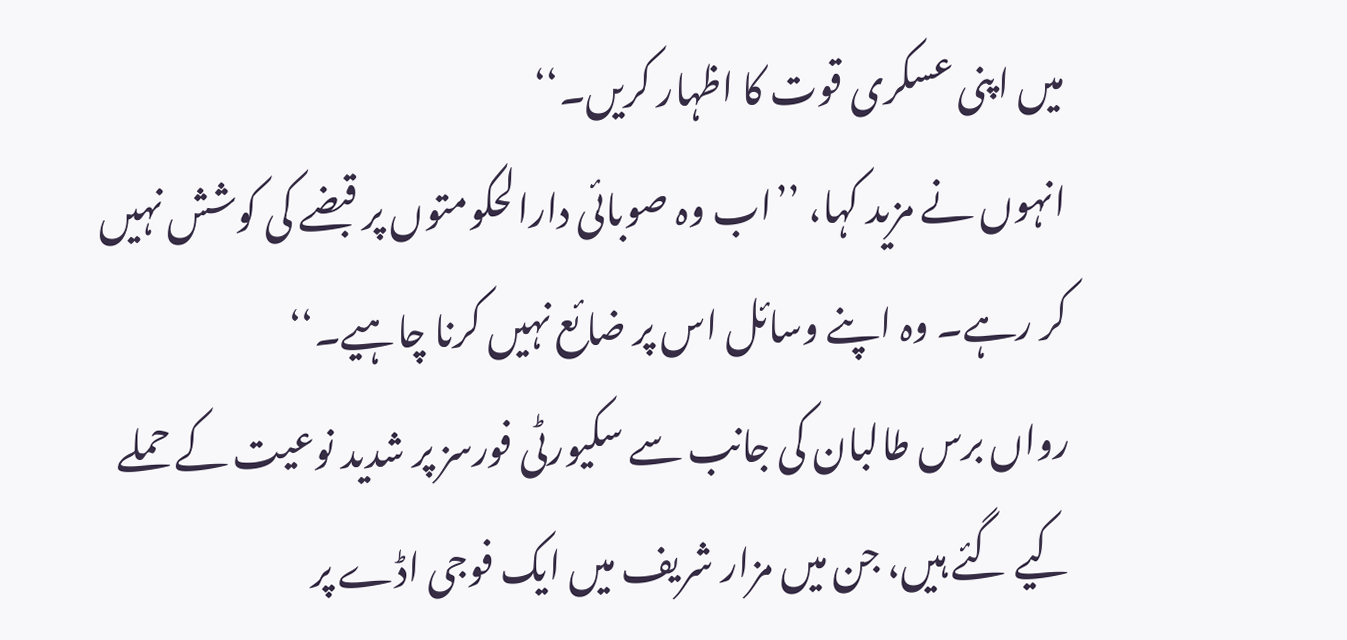میں اپنی عسکری قوت کا اظہار کریں۔‘‘
انہوں نے مزید کہا، ’’اب وہ صوبائی دارالحکومتوں پر قبضے کی کوشش نہیں کر رہے۔ وہ اپنے وسائل اس پر ضائع نہیں کرنا چاہیے۔‘‘
رواں برس طالبان کی جانب سے سکیورٹی فورسز پر شدید نوعیت کے حملے کیے گئے ہیں، جن میں مزار شریف میں ایک فوجی اڈے پر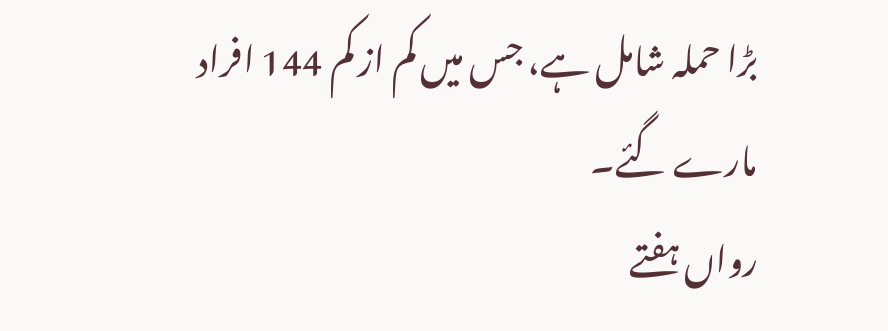بڑا حملہ شامل ہے، جس میں کم از کم 144 افراد مارے گئے۔
رواں ہفتے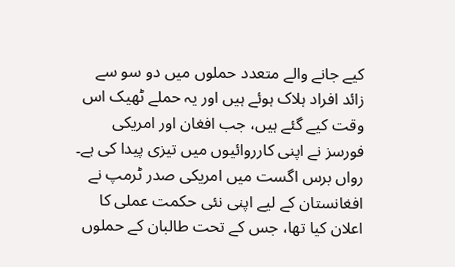کیے جانے والے متعدد حملوں میں دو سو سے زائد افراد ہلاک ہوئے ہیں اور یہ حملے ٹھیک اس وقت کیے گئے ہیں، جب افغان اور امریکی فورسز نے اپنی کارروائیوں میں تیزی پیدا کی ہے۔
رواں برس اگست میں امریکی صدر ٹرمپ نے افغانستان کے لیے اپنی نئی حکمت عملی کا اعلان کیا تھا، جس کے تحت طالبان کے حملوں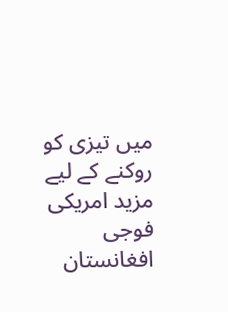میں تیزی کو روکنے کے لیے مزید امریکی فوجی افغانستان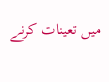میں تعینات کرنے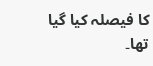کا فیصلہ کیا گیا تھا۔